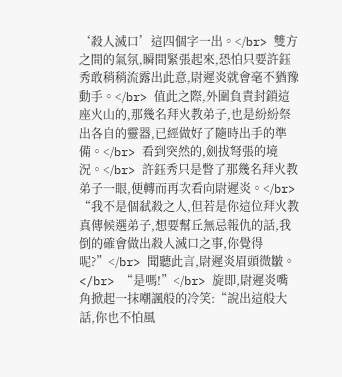‘殺人滅口’這四個字一出。</br> 雙方之間的氣氛,瞬間緊張起來,恐怕只要許鈺秀敢稍稍流露出此意,尉遲炎就會毫不猶豫動手。</br> 值此之際,外圍負責封鎖這座火山的,那幾名拜火教弟子,也是紛紛祭出各自的靈器,已經做好了隨時出手的準備。</br> 看到突然的,劍拔弩張的境況。</br> 許鈺秀只是瞥了那幾名拜火教弟子一眼,便轉而再次看向尉遲炎。</br> “我不是個弒殺之人,但若是你這位拜火教真傳候選弟子,想要幫丘無忌報仇的話,我倒的確會做出殺人滅口之事,你覺得呢?”</br> 聞聽此言,尉遲炎眉頭微皺。</br> “是嗎!”</br> 旋即,尉遲炎嘴角掀起一抹嘲諷般的冷笑:“說出這般大話,你也不怕風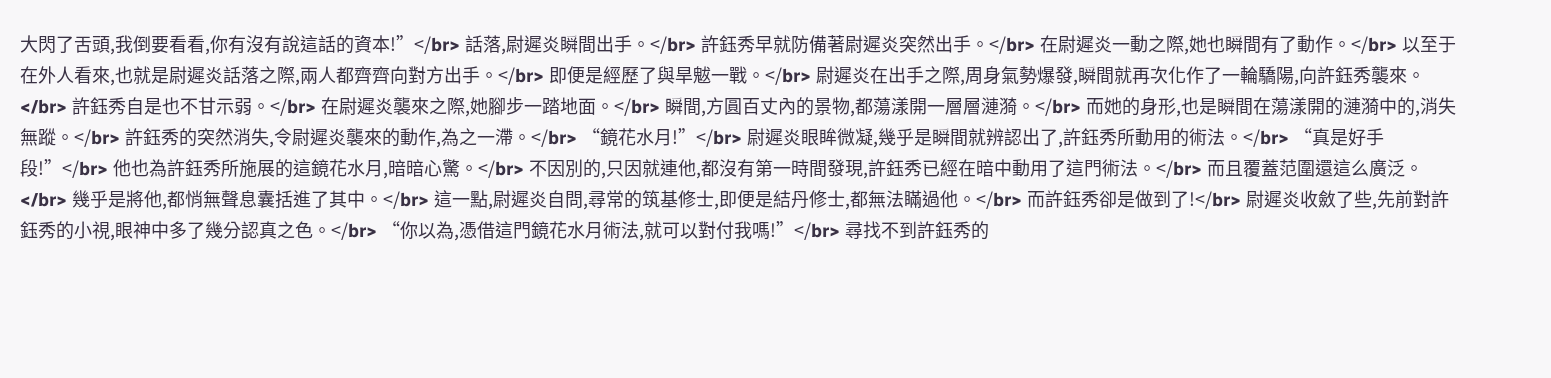大閃了舌頭,我倒要看看,你有沒有說這話的資本!”</br> 話落,尉遲炎瞬間出手。</br> 許鈺秀早就防備著尉遲炎突然出手。</br> 在尉遲炎一動之際,她也瞬間有了動作。</br> 以至于在外人看來,也就是尉遲炎話落之際,兩人都齊齊向對方出手。</br> 即便是經歷了與旱魃一戰。</br> 尉遲炎在出手之際,周身氣勢爆發,瞬間就再次化作了一輪驕陽,向許鈺秀襲來。</br> 許鈺秀自是也不甘示弱。</br> 在尉遲炎襲來之際,她腳步一踏地面。</br> 瞬間,方圓百丈內的景物,都蕩漾開一層層漣漪。</br> 而她的身形,也是瞬間在蕩漾開的漣漪中的,消失無蹤。</br> 許鈺秀的突然消失,令尉遲炎襲來的動作,為之一滯。</br> “鏡花水月!”</br> 尉遲炎眼眸微凝,幾乎是瞬間就辨認出了,許鈺秀所動用的術法。</br> “真是好手段!”</br> 他也為許鈺秀所施展的這鏡花水月,暗暗心驚。</br> 不因別的,只因就連他,都沒有第一時間發現,許鈺秀已經在暗中動用了這門術法。</br> 而且覆蓋范圍還這么廣泛。</br> 幾乎是將他,都悄無聲息囊括進了其中。</br> 這一點,尉遲炎自問,尋常的筑基修士,即便是結丹修士,都無法瞞過他。</br> 而許鈺秀卻是做到了!</br> 尉遲炎收斂了些,先前對許鈺秀的小視,眼神中多了幾分認真之色。</br> “你以為,憑借這門鏡花水月術法,就可以對付我嗎!”</br> 尋找不到許鈺秀的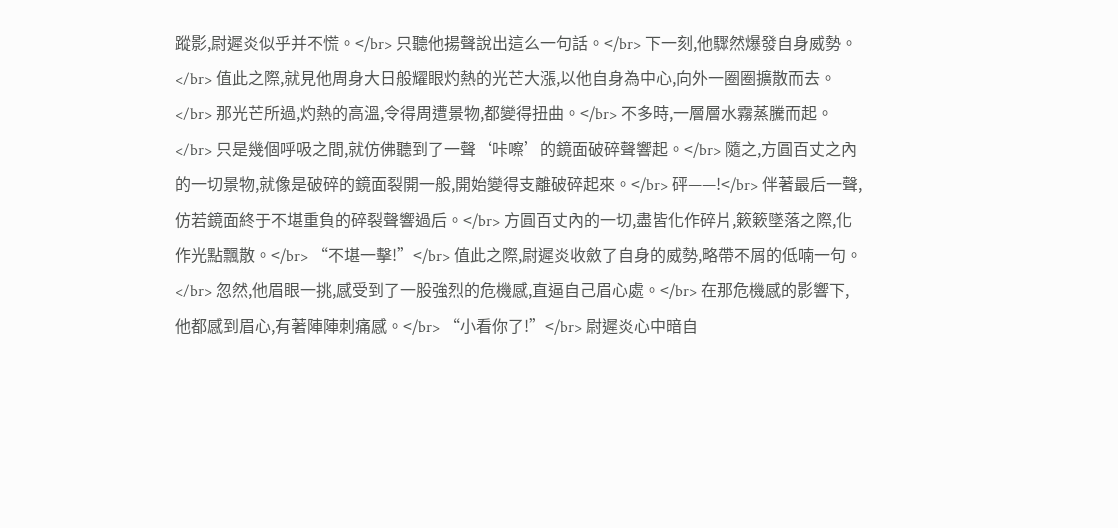蹤影,尉遲炎似乎并不慌。</br> 只聽他揚聲說出這么一句話。</br> 下一刻,他驟然爆發自身威勢。</br> 值此之際,就見他周身大日般耀眼灼熱的光芒大漲,以他自身為中心,向外一圈圈擴散而去。</br> 那光芒所過,灼熱的高溫,令得周遭景物,都變得扭曲。</br> 不多時,一層層水霧蒸騰而起。</br> 只是幾個呼吸之間,就仿佛聽到了一聲‘咔嚓’的鏡面破碎聲響起。</br> 隨之,方圓百丈之內的一切景物,就像是破碎的鏡面裂開一般,開始變得支離破碎起來。</br> 砰——!</br> 伴著最后一聲,仿若鏡面終于不堪重負的碎裂聲響過后。</br> 方圓百丈內的一切,盡皆化作碎片,簌簌墜落之際,化作光點飄散。</br> “不堪一擊!”</br> 值此之際,尉遲炎收斂了自身的威勢,略帶不屑的低喃一句。</br> 忽然,他眉眼一挑,感受到了一股強烈的危機感,直逼自己眉心處。</br> 在那危機感的影響下,他都感到眉心,有著陣陣刺痛感。</br> “小看你了!”</br> 尉遲炎心中暗自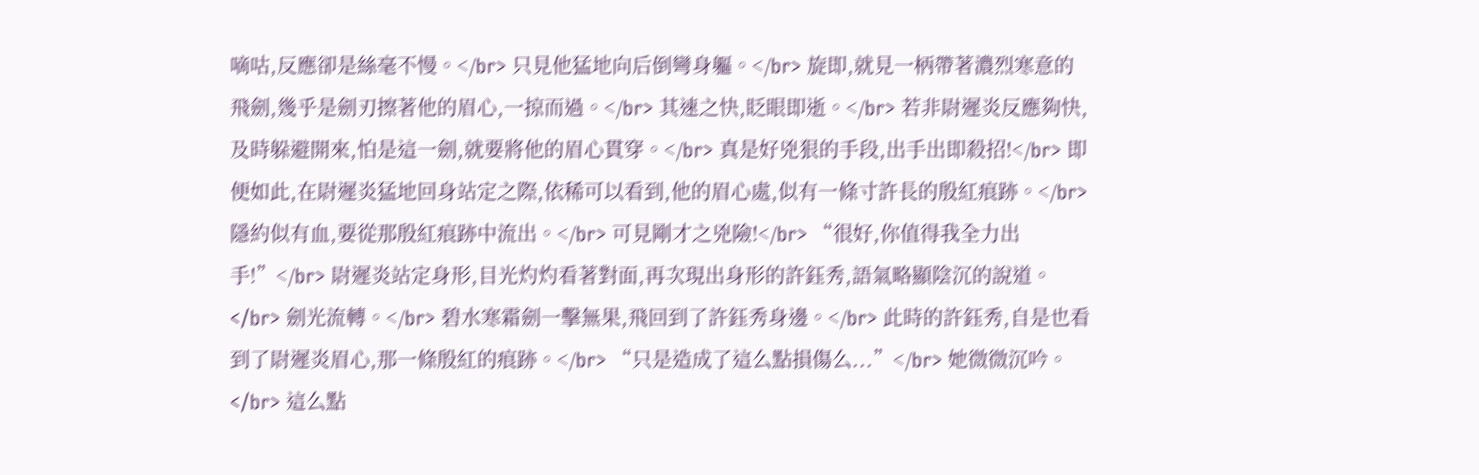嘀咕,反應卻是絲毫不慢。</br> 只見他猛地向后倒彎身軀。</br> 旋即,就見一柄帶著濃烈寒意的飛劍,幾乎是劍刃擦著他的眉心,一掠而過。</br> 其速之快,眨眼即逝。</br> 若非尉遲炎反應夠快,及時躲避開來,怕是這一劍,就要將他的眉心貫穿。</br> 真是好兇狠的手段,出手出即殺招!</br> 即便如此,在尉遲炎猛地回身站定之際,依稀可以看到,他的眉心處,似有一條寸許長的殷紅痕跡。</br> 隱約似有血,要從那殷紅痕跡中流出。</br> 可見剛才之兇險!</br> “很好,你值得我全力出手!”</br> 尉遲炎站定身形,目光灼灼看著對面,再次現出身形的許鈺秀,語氣略顯陰沉的說道。</br> 劍光流轉。</br> 碧水寒霜劍一擊無果,飛回到了許鈺秀身邊。</br> 此時的許鈺秀,自是也看到了尉遲炎眉心,那一條殷紅的痕跡。</br> “只是造成了這么點損傷么...”</br> 她微微沉吟。</br> 這么點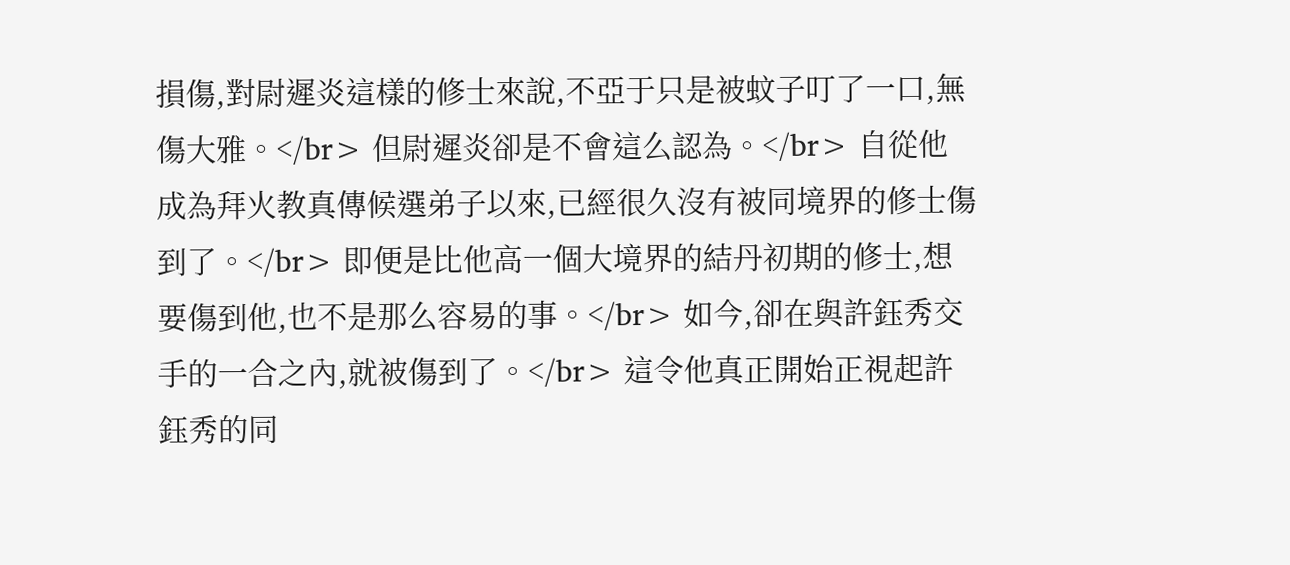損傷,對尉遲炎這樣的修士來說,不亞于只是被蚊子叮了一口,無傷大雅。</br> 但尉遲炎卻是不會這么認為。</br> 自從他成為拜火教真傳候選弟子以來,已經很久沒有被同境界的修士傷到了。</br> 即便是比他高一個大境界的結丹初期的修士,想要傷到他,也不是那么容易的事。</br> 如今,卻在與許鈺秀交手的一合之內,就被傷到了。</br> 這令他真正開始正視起許鈺秀的同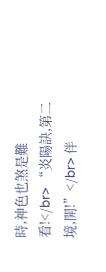時,神色也煞是難看!</br> “炎陽訣,第二境,開!”</br> 伴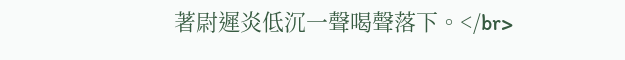著尉遲炎低沉一聲喝聲落下。</br>